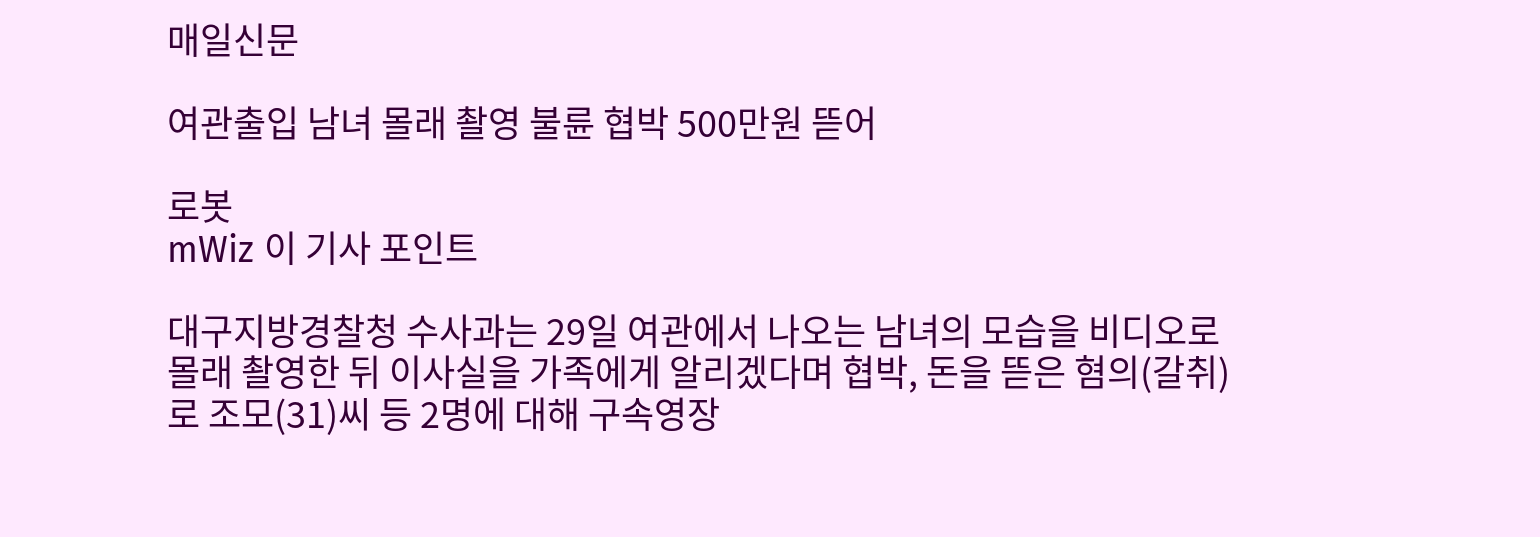매일신문

여관출입 남녀 몰래 촬영 불륜 협박 500만원 뜯어

로봇
mWiz 이 기사 포인트

대구지방경찰청 수사과는 29일 여관에서 나오는 남녀의 모습을 비디오로 몰래 촬영한 뒤 이사실을 가족에게 알리겠다며 협박, 돈을 뜯은 혐의(갈취)로 조모(31)씨 등 2명에 대해 구속영장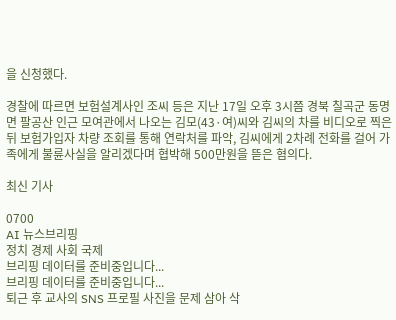을 신청했다.

경찰에 따르면 보험설계사인 조씨 등은 지난 17일 오후 3시쯤 경북 칠곡군 동명면 팔공산 인근 모여관에서 나오는 김모(43·여)씨와 김씨의 차를 비디오로 찍은 뒤 보험가입자 차량 조회를 통해 연락처를 파악, 김씨에게 2차례 전화를 걸어 가족에게 불륜사실을 알리겠다며 협박해 500만원을 뜯은 혐의다.

최신 기사

0700
AI 뉴스브리핑
정치 경제 사회 국제
브리핑 데이터를 준비중입니다...
브리핑 데이터를 준비중입니다...
퇴근 후 교사의 SNS 프로필 사진을 문제 삼아 삭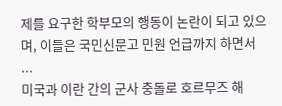제를 요구한 학부모의 행동이 논란이 되고 있으며, 이들은 국민신문고 민원 언급까지 하면서 ...
미국과 이란 간의 군사 충돌로 호르무즈 해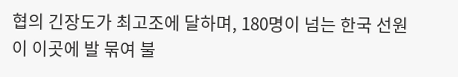협의 긴장도가 최고조에 달하며, 180명이 넘는 한국 선원이 이곳에 발 묶여 불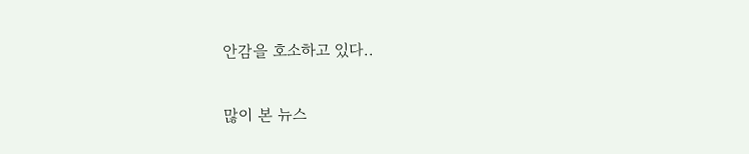안감을 호소하고 있다..

많이 본 뉴스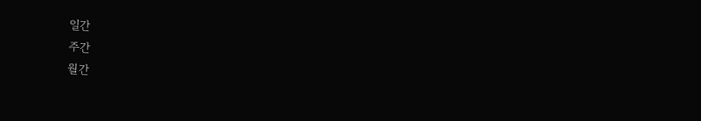일간
주간
월간